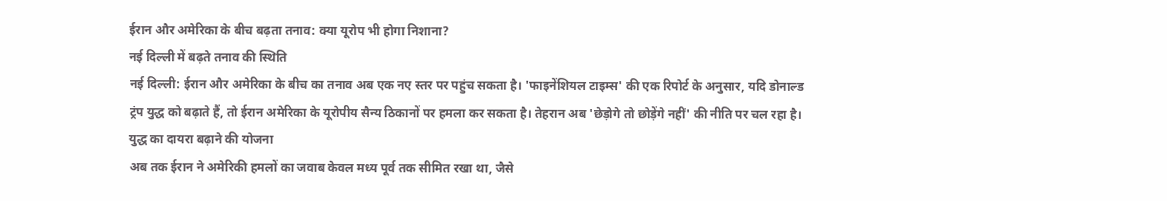ईरान और अमेरिका के बीच बढ़ता तनाव: क्या यूरोप भी होगा निशाना?
नई दिल्ली में बढ़ते तनाव की स्थिति
नई दिल्ली: ईरान और अमेरिका के बीच का तनाव अब एक नए स्तर पर पहुंच सकता है। 'फाइनेंशियल टाइम्स' की एक रिपोर्ट के अनुसार, यदि डोनाल्ड ट्रंप युद्ध को बढ़ाते हैं, तो ईरान अमेरिका के यूरोपीय सैन्य ठिकानों पर हमला कर सकता है। तेहरान अब 'छेड़ोगे तो छोड़ेंगे नहीं' की नीति पर चल रहा है।
युद्ध का दायरा बढ़ाने की योजना
अब तक ईरान ने अमेरिकी हमलों का जवाब केवल मध्य पूर्व तक सीमित रखा था, जैसे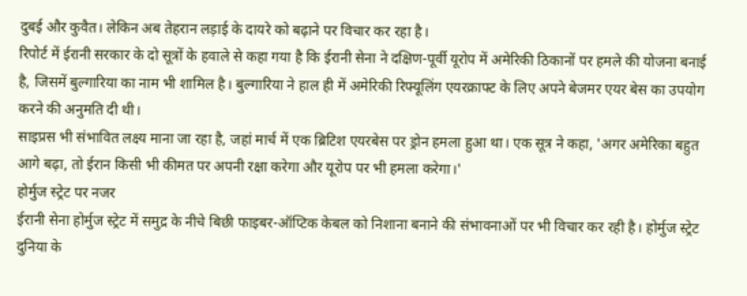दुबई और कुवैत। लेकिन अब तेहरान लड़ाई के दायरे को बढ़ाने पर विचार कर रहा है।
रिपोर्ट में ईरानी सरकार के दो सूत्रों के हवाले से कहा गया है कि ईरानी सेना ने दक्षिण-पूर्वी यूरोप में अमेरिकी ठिकानों पर हमले की योजना बनाई है, जिसमें बुल्गारिया का नाम भी शामिल है। बुल्गारिया ने हाल ही में अमेरिकी रिफ्यूलिंग एयरक्राफ्ट के लिए अपने बेजमर एयर बेस का उपयोग करने की अनुमति दी थी।
साइप्रस भी संभावित लक्ष्य माना जा रहा है, जहां मार्च में एक ब्रिटिश एयरबेस पर ड्रोन हमला हुआ था। एक सूत्र ने कहा, 'अगर अमेरिका बहुत आगे बढ़ा, तो ईरान किसी भी कीमत पर अपनी रक्षा करेगा और यूरोप पर भी हमला करेगा।'
होर्मुज स्ट्रेट पर नजर
ईरानी सेना होर्मुज स्ट्रेट में समुद्र के नीचे बिछी फाइबर-ऑप्टिक केबल को निशाना बनाने की संभावनाओं पर भी विचार कर रही है। होर्मुज स्ट्रेट दुनिया के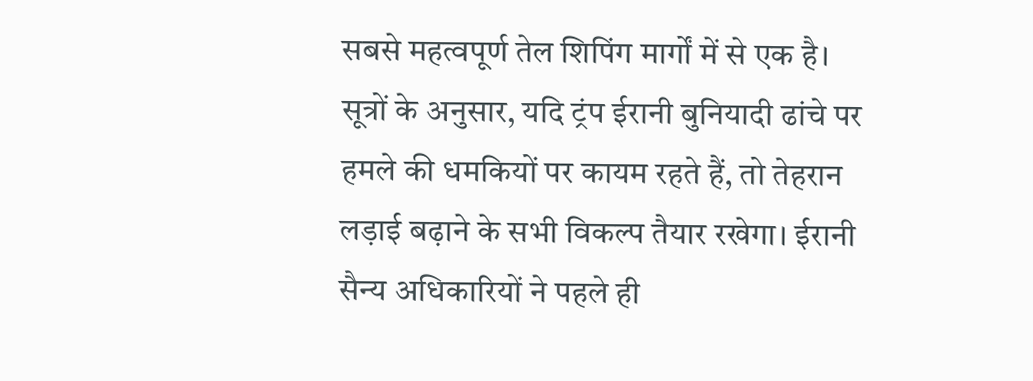सबसे महत्वपूर्ण तेल शिपिंग मार्गों में से एक है।
सूत्रों के अनुसार, यदि ट्रंप ईरानी बुनियादी ढांचे पर हमले की धमकियों पर कायम रहते हैं, तो तेहरान लड़ाई बढ़ाने के सभी विकल्प तैयार रखेगा। ईरानी सैन्य अधिकारियों ने पहले ही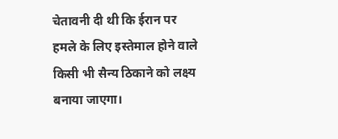चेतावनी दी थी कि ईरान पर हमले के लिए इस्तेमाल होने वाले किसी भी सैन्य ठिकाने को लक्ष्य बनाया जाएगा।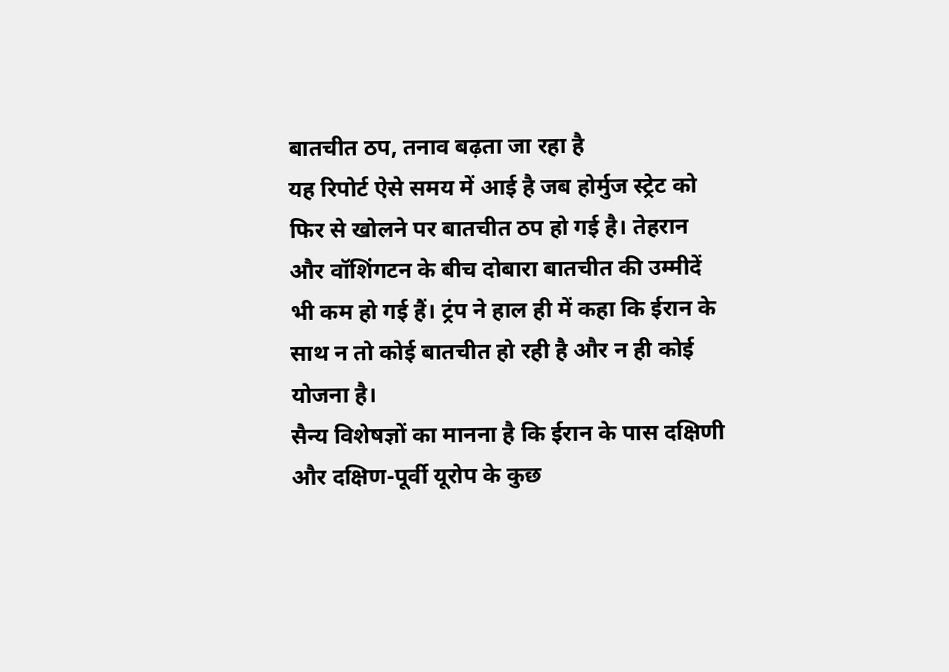बातचीत ठप, तनाव बढ़ता जा रहा है
यह रिपोर्ट ऐसे समय में आई है जब होर्मुज स्ट्रेट को फिर से खोलने पर बातचीत ठप हो गई है। तेहरान और वॉशिंगटन के बीच दोबारा बातचीत की उम्मीदें भी कम हो गई हैं। ट्रंप ने हाल ही में कहा कि ईरान के साथ न तो कोई बातचीत हो रही है और न ही कोई योजना है।
सैन्य विशेषज्ञों का मानना है कि ईरान के पास दक्षिणी और दक्षिण-पूर्वी यूरोप के कुछ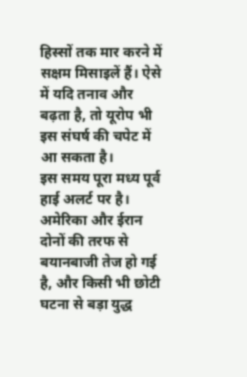हिस्सों तक मार करने में सक्षम मिसाइलें हैं। ऐसे में यदि तनाव और बढ़ता है, तो यूरोप भी इस संघर्ष की चपेट में आ सकता है।
इस समय पूरा मध्य पूर्व हाई अलर्ट पर है। अमेरिका और ईरान दोनों की तरफ से बयानबाजी तेज हो गई है, और किसी भी छोटी घटना से बड़ा युद्ध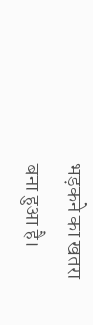भड़कने का खतरा बना हुआ है।